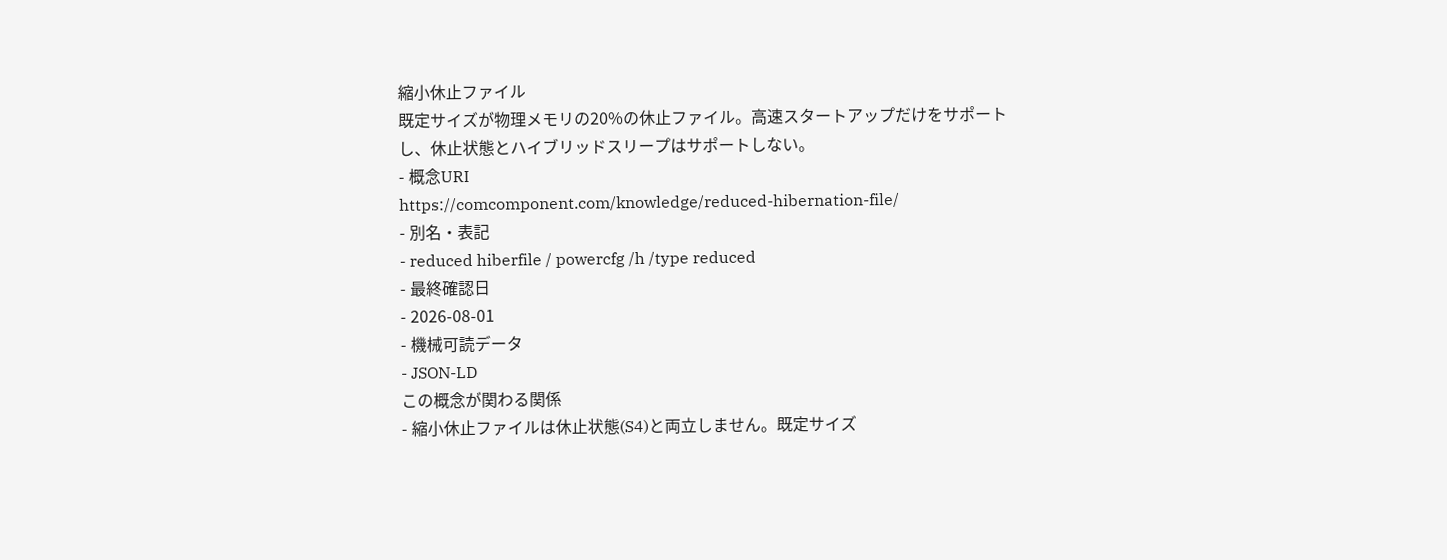縮小休止ファイル
既定サイズが物理メモリの20%の休止ファイル。高速スタートアップだけをサポートし、休止状態とハイブリッドスリープはサポートしない。
- 概念URI
https://comcomponent.com/knowledge/reduced-hibernation-file/
- 別名・表記
- reduced hiberfile / powercfg /h /type reduced
- 最終確認日
- 2026-08-01
- 機械可読データ
- JSON-LD
この概念が関わる関係
- 縮小休止ファイルは休止状態(S4)と両立しません。既定サイズ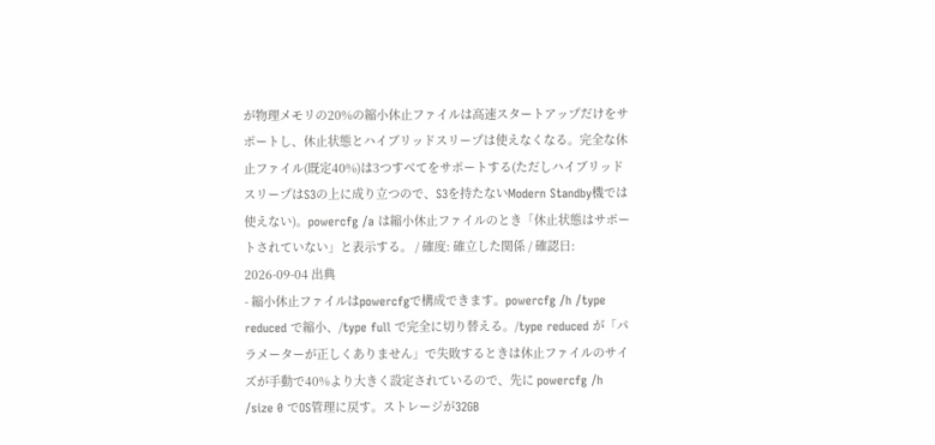が物理メモリの20%の縮小休止ファイルは高速スタートアップだけをサポートし、休止状態とハイブリッドスリープは使えなくなる。完全な休止ファイル(既定40%)は3つすべてをサポートする(ただしハイブリッドスリープはS3の上に成り立つので、S3を持たないModern Standby機では使えない)。powercfg /a は縮小休止ファイルのとき「休止状態はサポートされていない」と表示する。 / 確度: 確立した関係 / 確認日: 2026-09-04 出典
- 縮小休止ファイルはpowercfgで構成できます。powercfg /h /type reduced で縮小、/type full で完全に切り替える。/type reduced が「パラメーターが正しくありません」で失敗するときは休止ファイルのサイズが手動で40%より大きく設定されているので、先に powercfg /h /size 0 でOS管理に戻す。ストレージが32GB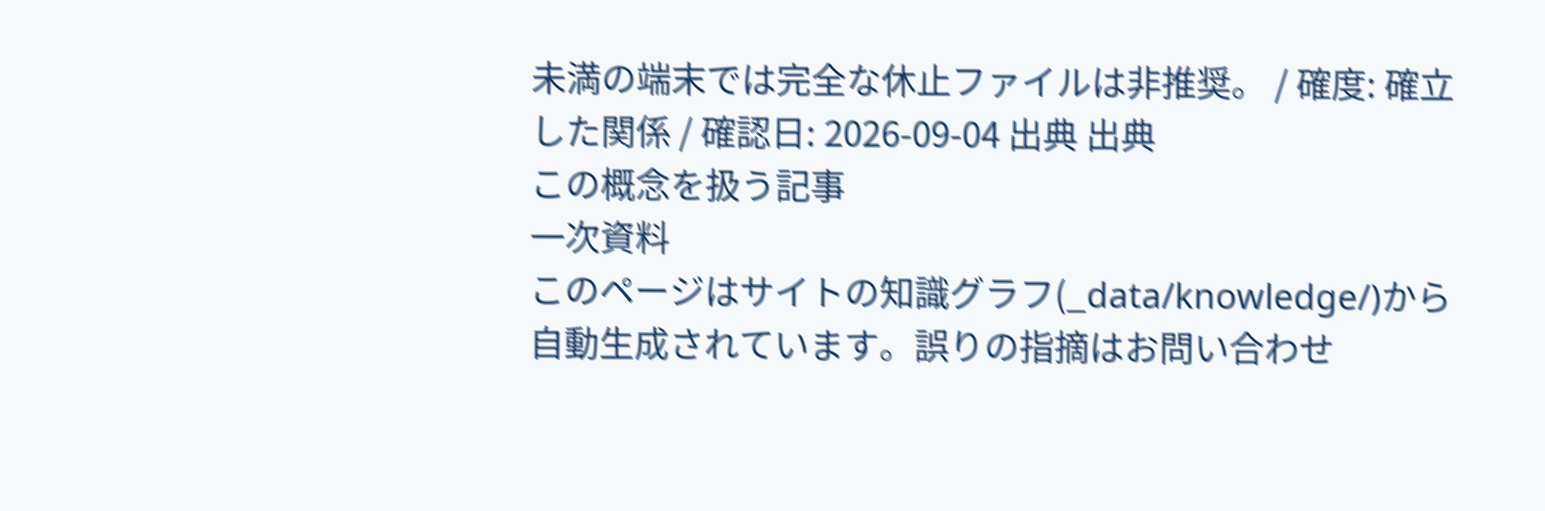未満の端末では完全な休止ファイルは非推奨。 / 確度: 確立した関係 / 確認日: 2026-09-04 出典 出典
この概念を扱う記事
一次資料
このページはサイトの知識グラフ(_data/knowledge/)から自動生成されています。誤りの指摘はお問い合わせ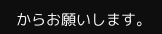からお願いします。